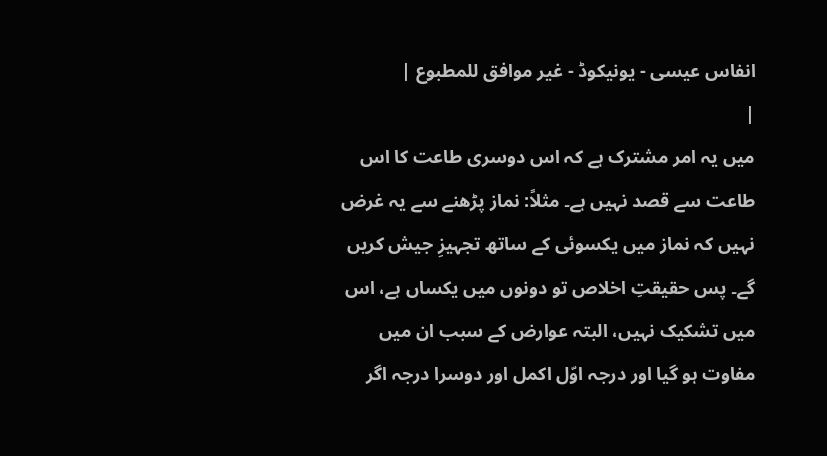انفاس عیسی - یونیکوڈ - غیر موافق للمطبوع |
|
میں یہ امر مشترک ہے کہ اس دوسری طاعت کا اس طاعت سے قصد نہیں ہے۔ مثلاً: نماز پڑھنے سے یہ غرض نہیں کہ نماز میں یکسوئی کے ساتھ تجہیزِ جیش کریں گے۔ پس حقیقتِ اخلاص تو دونوں میں یکساں ہے، اس میں تشکیک نہیں، البتہ عوارض کے سبب ان میں مفاوت ہو گیا اور درجہ اوّل اکمل اور دوسرا درجہ اگر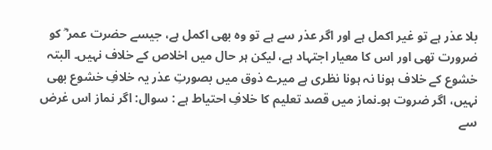بلا عذر ہے تو غیر اکمل ہے اور اگر عذر سے ہے تو وہ بھی اکمل ہے، جیسے حضرت عمر ؓ کو ضرورت تھی اور اس کا معیار اجتہاد ہے، لیکن ہر حال میں اخلاص کے خلاف نہیں۔ البتہ خشوع کے خلاف ہونا نہ ہونا نظری ہے میرے ذوق میں بصورتِ عذر یہ خلافِ خشوع بھی نہیں، اگر ضروت ہو۔نماز میں قصد تعلیم کا خلافِ احتیاط ہے : سوال: اگر نماز اس غرض سے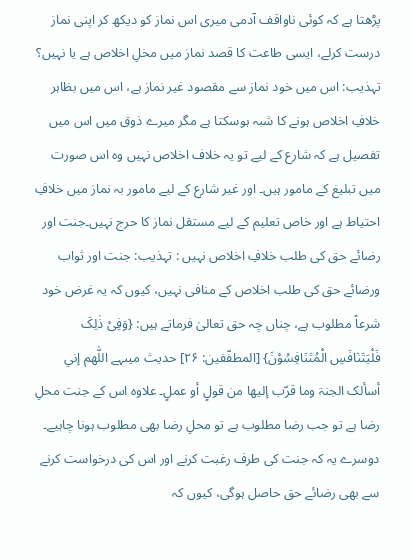پڑھتا ہے کہ کوئی ناواقف آدمی میری اس نماز کو دیکھ کر اپنی نماز درست کرلے، ایسی طاعت کا قصد نماز میں مخلِ اخلاص ہے یا نہیں؟ تہذیب: اس میں خود نماز سے مقصود غیر نماز ہے، اس میں بظاہر خلافِ اخلاص ہونے کا شبہ ہوسکتا ہے مگر میرے ذوق میں اس میں تفصیل ہے کہ شارع کے لیے تو یہ خلاف اخلاص نہیں وہ اس صورت میں تبلیغ کے مامور ہیں۔ اور غیر شارع کے لیے مامور بہ نماز میں خلافِ احتیاط ہے اور خاص تعلیم کے لیے مستقل نماز کا حرج نہیں۔جنت اور رضائے حق کی طلب خلافِ اخلاص نہیں : تہذیب: جنت اور ثواب ورضائے حق کی طلب اخلاص کے منافی نہیں، کیوں کہ یہ غرض خود شرعاً مطلوب ہے، چناں چہ حق تعالیٰ فرماتے ہیں: {وَفِیْ ذٰلِکَ فَلْیَتَنَافَسِ الْمُتَنَافِسُوْنَ} [المطفّفین: ۲۶] حدیث میںہے اللّٰھم إني أسألک الجنۃ وما قرّب إلیھا من قولٍ أو عملٍ۔ علاوہ اس کے جنت محلِ رضا ہے تو جب رضا مطلوب ہے تو محلِ رضا بھی مطلوب ہونا چاہیے۔ دوسرے یہ کہ جنت کی طرف رغبت کرنے اور اس کی درخواست کرنے سے بھی رضائے حق حاصل ہوگی، کیوں کہ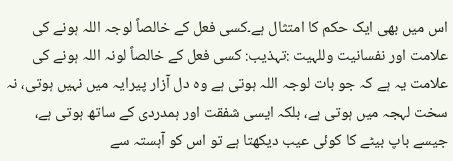اس میں بھی ایک حکم کا امتثال ہے۔کسی فعل کے خالصاً لوجہ اللہ ہونے کی علامت اور نفسانیت وللہیت :تہذیب: کسی فعل کے خالصاً لونہ اللہ ہونے کی علامت یہ ہے کہ جو بات لوجہ اللہ ہوتی ہے وہ دل آزار پیرایہ میں نہیں ہوتی، نہ سخت لہجہ میں ہوتی ہے، بلکہ ایسی شفقت اور ہمدردی کے ساتھ ہوتی ہے، جیسے باپ بیٹے کا کوئی عیب دیکھتا ہے تو اس کو آہستہ سے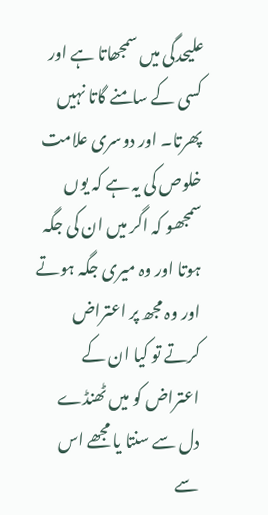علیحدگی میں سمجھاتا ہے اور کسی کے سامنے گاتا نہیں پھرتا۔ اور دوسری علامت خلوص کی یہ ہے کہ یوں سمجھو کہ اگر میں ان کی جگہ ہوتا اور وہ میری جگہ ہوتے اور وہ مجھ پر اعتراض کرتے تو کیا ان کے اعتراض کو میں ٹھنڈے دل سے سنتا یا مجھے اس سے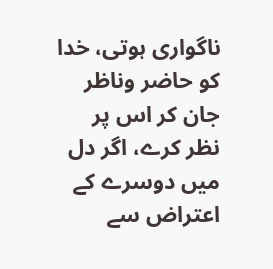ناگواری ہوتی، خدا کو حاضر وناظر جان کر اس پر نظر کرے، اگر دل میں دوسرے کے اعتراض سے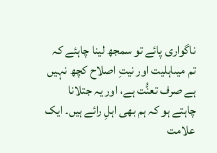ناگواری پائے تو سمجھ لینا چاہئے کہ تم میںاہلیت اور نیتِ اصلاح کچھ نہیں ہے صرف تعنُّت ہے، اور یہ جتلانا چاہتے ہو کہ ہم بھی اہلِ رائے ہیں۔ ایک علامت